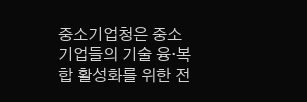중소기업청은 중소기업들의 기술 융·복합 활성화를 위한 전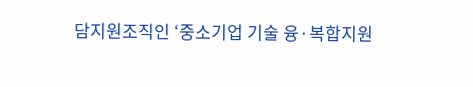담지원조직인 ‘중소기업 기술 융·복합지원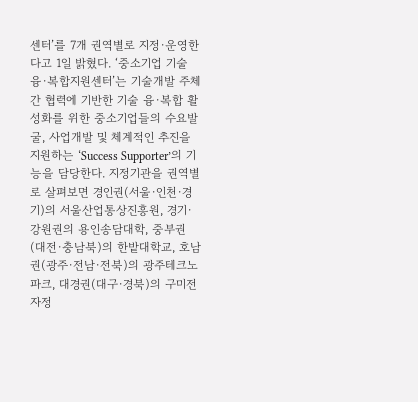센터’를 7개 권역별로 지정·운영한다고 1일 밝혔다. ‘중소기업 기술 융·복합지원센터’는 기술개발 주체간 협력에 기반한 기술 융·복합 활성화를 위한 중소기업들의 수요발굴, 사업개발 및 체계적인 추진을 지원하는 ‘Success Supporter’의 기능을 담당한다. 지정기관을 권역별로 살펴보면 경인권(서울·인천·경기)의 서울산업통상진흥원, 경기·강원권의 용인송담대학, 중부권(대전·충남북)의 한밭대학교, 호남권(광주·전남·전북)의 광주테크노파크, 대경권(대구·경북)의 구미전자정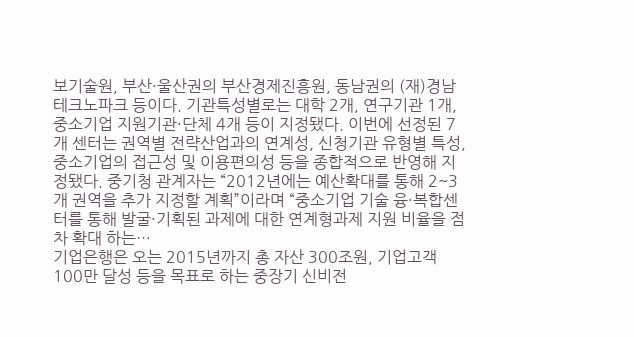보기술원, 부산·울산권의 부산경제진흥원, 동남권의 (재)경남테크노파크 등이다. 기관특성별로는 대학 2개, 연구기관 1개, 중소기업 지원기관·단체 4개 등이 지정됐다. 이번에 선정된 7개 센터는 권역별 전략산업과의 연계성, 신청기관 유형별 특성, 중소기업의 접근성 및 이용편의성 등을 종합적으로 반영해 지정됐다. 중기청 관계자는 “2012년에는 예산확대를 통해 2~3개 권역을 추가 지정할 계획”이라며 “중소기업 기술 융·복합센터를 통해 발굴·기획된 과제에 대한 연계형과제 지원 비율을 점차 확대 하는…
기업은행은 오는 2015년까지 총 자산 300조원, 기업고객 100만 달성 등을 목표로 하는 중장기 신비전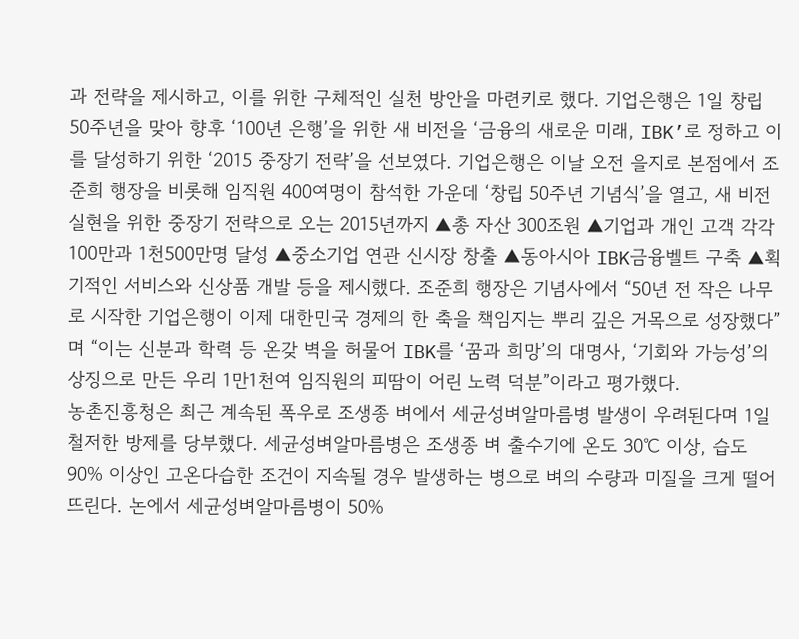과 전략을 제시하고, 이를 위한 구체적인 실천 방안을 마련키로 했다. 기업은행은 1일 창립 50주년을 맞아 향후 ‘100년 은행’을 위한 새 비전을 ‘금융의 새로운 미래, IBK’로 정하고 이를 달성하기 위한 ‘2015 중장기 전략’을 선보였다. 기업은행은 이날 오전 을지로 본점에서 조준희 행장을 비롯해 임직원 400여명이 참석한 가운데 ‘창립 50주년 기념식’을 열고, 새 비전 실현을 위한 중장기 전략으로 오는 2015년까지 ▲총 자산 300조원 ▲기업과 개인 고객 각각 100만과 1천500만명 달성 ▲중소기업 연관 신시장 창출 ▲동아시아 IBK금융벨트 구축 ▲획기적인 서비스와 신상품 개발 등을 제시했다. 조준희 행장은 기념사에서 “50년 전 작은 나무로 시작한 기업은행이 이제 대한민국 경제의 한 축을 책임지는 뿌리 깊은 거목으로 성장했다”며 “이는 신분과 학력 등 온갖 벽을 허물어 IBK를 ‘꿈과 희망’의 대명사, ‘기회와 가능성’의 상징으로 만든 우리 1만1천여 임직원의 피땀이 어린 노력 덕분”이라고 평가했다.
농촌진흥청은 최근 계속된 폭우로 조생종 벼에서 세균성벼알마름병 발생이 우려된다며 1일 철저한 방제를 당부했다. 세균성벼알마름병은 조생종 벼 출수기에 온도 30℃ 이상, 습도 90% 이상인 고온다습한 조건이 지속될 경우 발생하는 병으로 벼의 수량과 미질을 크게 떨어뜨린다. 논에서 세균성벼알마름병이 50%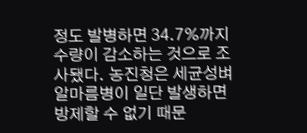정도 발병하면 34.7%까지 수량이 감소하는 것으로 조사됐다. 농진청은 세균성벼알마름병이 일단 발생하면 방제할 수 없기 때문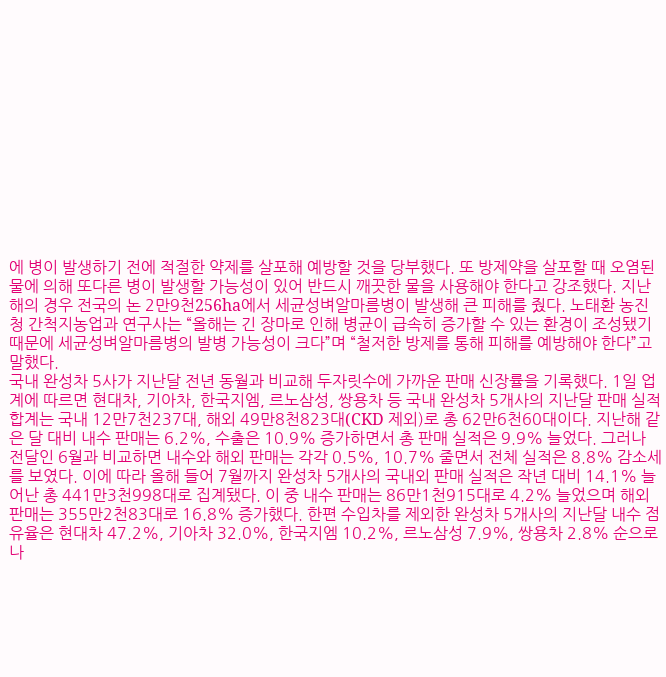에 병이 발생하기 전에 적절한 약제를 살포해 예방할 것을 당부했다. 또 방제약을 살포할 때 오염된 물에 의해 또다른 병이 발생할 가능성이 있어 반드시 깨끗한 물을 사용해야 한다고 강조했다. 지난해의 경우 전국의 논 2만9천256ha에서 세균성벼알마름병이 발생해 큰 피해를 줬다. 노태환 농진청 간척지농업과 연구사는 “올해는 긴 장마로 인해 병균이 급속히 증가할 수 있는 환경이 조성됐기 때문에 세균성벼알마름병의 발병 가능성이 크다”며 “철저한 방제를 통해 피해를 예방해야 한다”고 말했다.
국내 완성차 5사가 지난달 전년 동월과 비교해 두자릿수에 가까운 판매 신장률을 기록했다. 1일 업계에 따르면 현대차, 기아차, 한국지엠, 르노삼성, 쌍용차 등 국내 완성차 5개사의 지난달 판매 실적 합계는 국내 12만7천237대, 해외 49만8천823대(CKD 제외)로 총 62만6천60대이다. 지난해 같은 달 대비 내수 판매는 6.2%, 수출은 10.9% 증가하면서 총 판매 실적은 9.9% 늘었다. 그러나 전달인 6월과 비교하면 내수와 해외 판매는 각각 0.5%, 10.7% 줄면서 전체 실적은 8.8% 감소세를 보였다. 이에 따라 올해 들어 7월까지 완성차 5개사의 국내외 판매 실적은 작년 대비 14.1% 늘어난 총 441만3천998대로 집계됐다. 이 중 내수 판매는 86만1천915대로 4.2% 늘었으며 해외 판매는 355만2천83대로 16.8% 증가했다. 한편 수입차를 제외한 완성차 5개사의 지난달 내수 점유율은 현대차 47.2%, 기아차 32.0%, 한국지엠 10.2%, 르노삼성 7.9%, 쌍용차 2.8% 순으로 나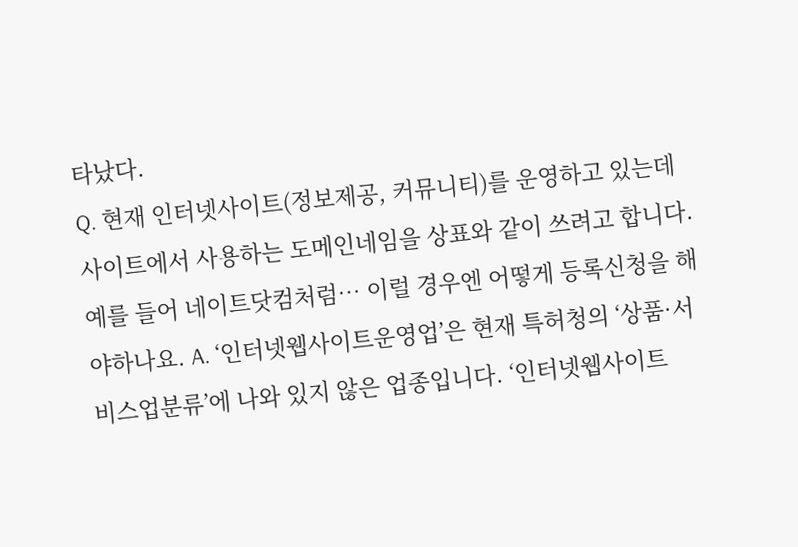타났다.
Q. 현재 인터넷사이트(정보제공, 커뮤니티)를 운영하고 있는데 사이트에서 사용하는 도메인네임을 상표와 같이 쓰려고 합니다. 예를 들어 네이트닷컴처럼… 이럴 경우엔 어떻게 등록신청을 해야하나요. A. ‘인터넷웹사이트운영업’은 현재 특허청의 ‘상품·서비스업분류’에 나와 있지 않은 업종입니다. ‘인터넷웹사이트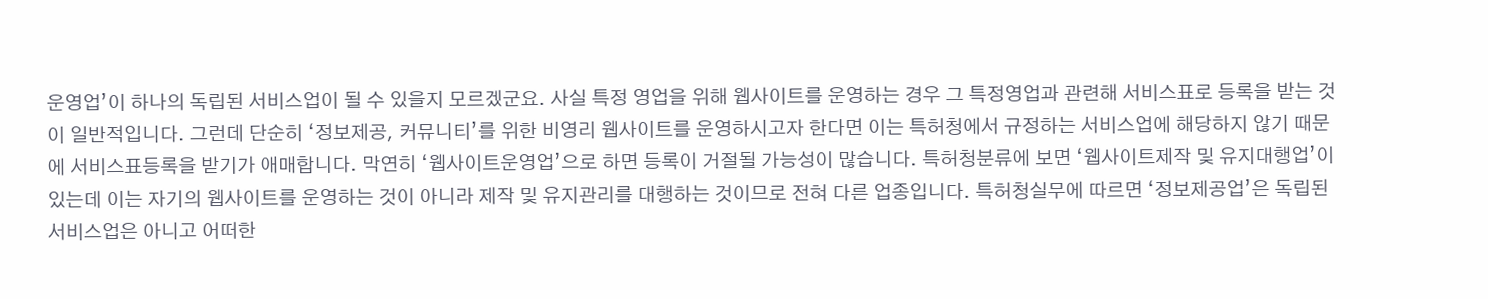운영업’이 하나의 독립된 서비스업이 될 수 있을지 모르겠군요. 사실 특정 영업을 위해 웹사이트를 운영하는 경우 그 특정영업과 관련해 서비스표로 등록을 받는 것이 일반적입니다. 그런데 단순히 ‘정보제공, 커뮤니티’를 위한 비영리 웹사이트를 운영하시고자 한다면 이는 특허청에서 규정하는 서비스업에 해당하지 않기 때문에 서비스표등록을 받기가 애매합니다. 막연히 ‘웹사이트운영업’으로 하면 등록이 거절될 가능성이 많습니다. 특허청분류에 보면 ‘웹사이트제작 및 유지대행업’이 있는데 이는 자기의 웹사이트를 운영하는 것이 아니라 제작 및 유지관리를 대행하는 것이므로 전혀 다른 업종입니다. 특허청실무에 따르면 ‘정보제공업’은 독립된 서비스업은 아니고 어떠한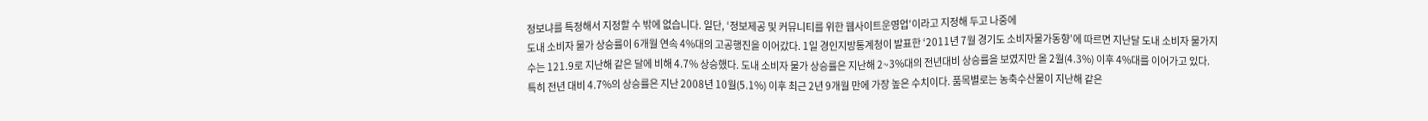정보냐를 특정해서 지정할 수 밖에 없습니다. 일단, ‘정보제공 및 커뮤니티를 위한 웹사이트운영업’이라고 지정해 두고 나중에
도내 소비자 물가 상승률이 6개월 연속 4%대의 고공행진을 이어갔다. 1일 경인지방통계청이 발표한 ‘2011년 7월 경기도 소비자물가동향’에 따르면 지난달 도내 소비자 물가지수는 121.9로 지난해 같은 달에 비해 4.7% 상승했다. 도내 소비자 물가 상승률은 지난해 2~3%대의 전년대비 상승률을 보였지만 올 2월(4.3%) 이후 4%대를 이어가고 있다. 특히 전년 대비 4.7%의 상승률은 지난 2008년 10월(5.1%) 이후 최근 2년 9개월 만에 가장 높은 수치이다. 품목별로는 농축수산물이 지난해 같은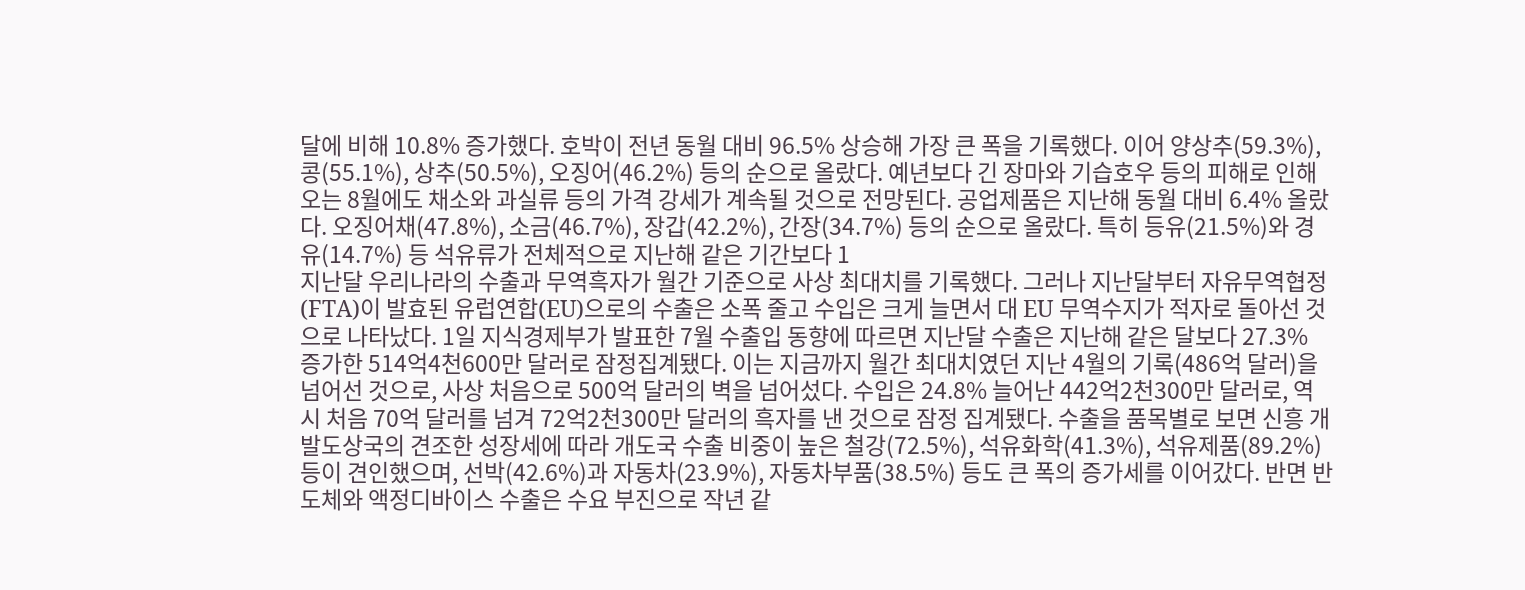달에 비해 10.8% 증가했다. 호박이 전년 동월 대비 96.5% 상승해 가장 큰 폭을 기록했다. 이어 양상추(59.3%), 콩(55.1%), 상추(50.5%), 오징어(46.2%) 등의 순으로 올랐다. 예년보다 긴 장마와 기습호우 등의 피해로 인해 오는 8월에도 채소와 과실류 등의 가격 강세가 계속될 것으로 전망된다. 공업제품은 지난해 동월 대비 6.4% 올랐다. 오징어채(47.8%), 소금(46.7%), 장갑(42.2%), 간장(34.7%) 등의 순으로 올랐다. 특히 등유(21.5%)와 경유(14.7%) 등 석유류가 전체적으로 지난해 같은 기간보다 1
지난달 우리나라의 수출과 무역흑자가 월간 기준으로 사상 최대치를 기록했다. 그러나 지난달부터 자유무역협정(FTA)이 발효된 유럽연합(EU)으로의 수출은 소폭 줄고 수입은 크게 늘면서 대 EU 무역수지가 적자로 돌아선 것으로 나타났다. 1일 지식경제부가 발표한 7월 수출입 동향에 따르면 지난달 수출은 지난해 같은 달보다 27.3% 증가한 514억4천600만 달러로 잠정집계됐다. 이는 지금까지 월간 최대치였던 지난 4월의 기록(486억 달러)을 넘어선 것으로, 사상 처음으로 500억 달러의 벽을 넘어섰다. 수입은 24.8% 늘어난 442억2천300만 달러로, 역시 처음 70억 달러를 넘겨 72억2천300만 달러의 흑자를 낸 것으로 잠정 집계됐다. 수출을 품목별로 보면 신흥 개발도상국의 견조한 성장세에 따라 개도국 수출 비중이 높은 철강(72.5%), 석유화학(41.3%), 석유제품(89.2%) 등이 견인했으며, 선박(42.6%)과 자동차(23.9%), 자동차부품(38.5%) 등도 큰 폭의 증가세를 이어갔다. 반면 반도체와 액정디바이스 수출은 수요 부진으로 작년 같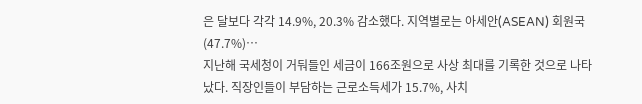은 달보다 각각 14.9%, 20.3% 감소했다. 지역별로는 아세안(ASEAN) 회원국(47.7%)…
지난해 국세청이 거둬들인 세금이 166조원으로 사상 최대를 기록한 것으로 나타났다. 직장인들이 부담하는 근로소득세가 15.7%, 사치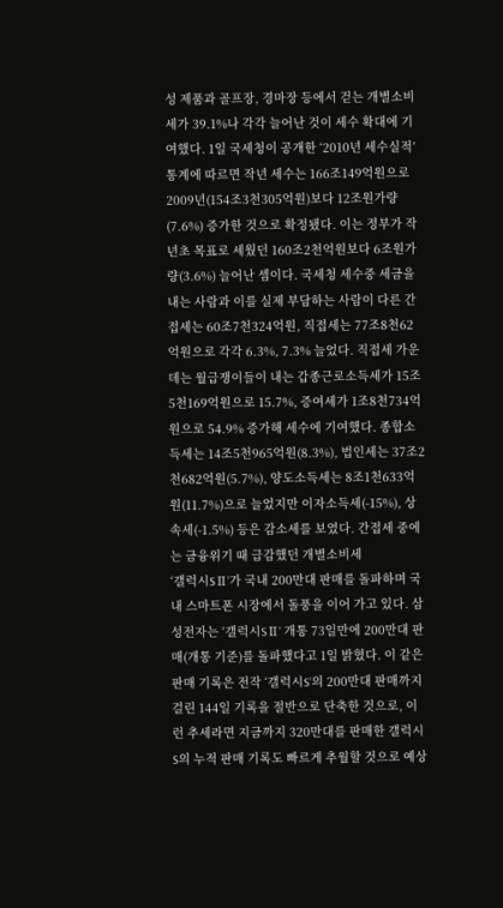성 제품과 골프장, 경마장 등에서 걷는 개별소비세가 39.1%나 각각 늘어난 것이 세수 확대에 기여했다. 1일 국세청이 공개한 ‘2010년 세수실적’ 통계에 따르면 작년 세수는 166조149억원으로 2009년(154조3천305억원)보다 12조원가량(7.6%) 증가한 것으로 확정됐다. 이는 정부가 작년초 목표로 세웠던 160조2천억원보다 6조원가량(3.6%) 늘어난 셈이다. 국세청 세수중 세금을 내는 사람과 이를 실제 부담하는 사람이 다른 간접세는 60조7천324억원, 직접세는 77조8천62억원으로 각각 6.3%, 7.3% 늘었다. 직접세 가운데는 월급쟁이들이 내는 갑종근로소득세가 15조5천169억원으로 15.7%, 증여세가 1조8천734억원으로 54.9% 증가해 세수에 기여했다. 종합소득세는 14조5천965억원(8.3%), 법인세는 37조2천682억원(5.7%), 양도소득세는 8조1천633억원(11.7%)으로 늘었지만 이자소득세(-15%), 상속세(-1.5%) 등은 감소세를 보였다. 간접세 중에는 금융위기 때 급감했던 개별소비세
‘갤럭시SⅡ’가 국내 200만대 판매를 돌파하며 국내 스마트폰 시장에서 돌풍을 이어 가고 있다. 삼성전자는 ‘갤럭시SⅡ’ 개통 73일만에 200만대 판매(개통 기준)를 돌파했다고 1일 밝혔다. 이 같은 판매 기록은 전작 ‘갤럭시S’의 200만대 판매까지 걸린 144일 기록을 절반으로 단축한 것으로, 이런 추세라면 지금까지 320만대를 판매한 갤럭시S의 누적 판매 기록도 빠르게 추월할 것으로 예상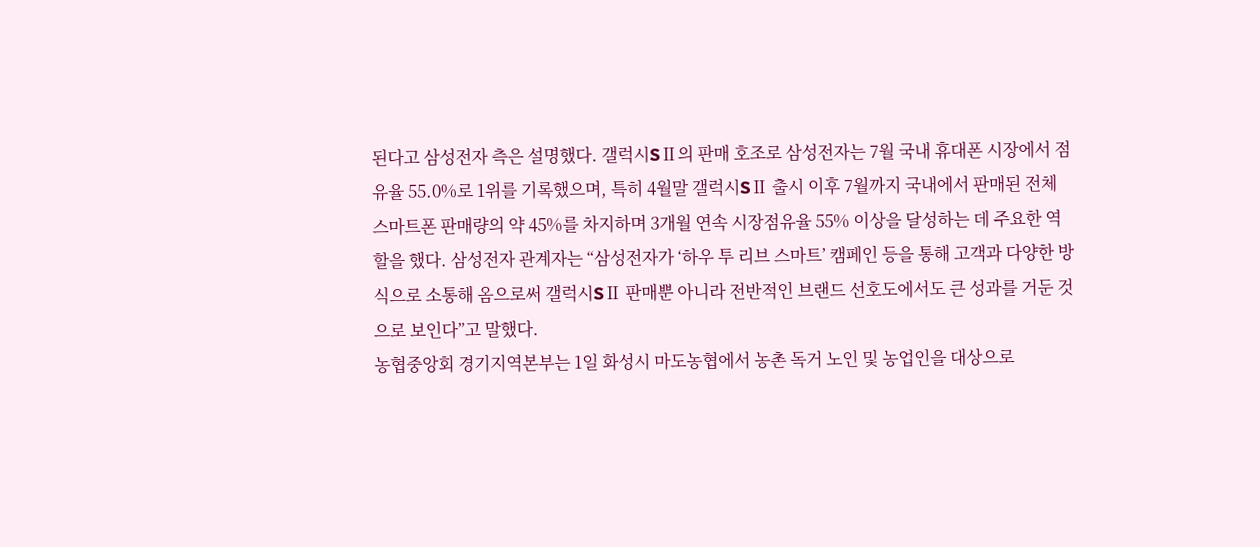된다고 삼성전자 측은 설명했다. 갤럭시SⅡ의 판매 호조로 삼성전자는 7월 국내 휴대폰 시장에서 점유율 55.0%로 1위를 기록했으며, 특히 4월말 갤럭시SⅡ 출시 이후 7월까지 국내에서 판매된 전체 스마트폰 판매량의 약 45%를 차지하며 3개월 연속 시장점유율 55% 이상을 달성하는 데 주요한 역할을 했다. 삼성전자 관계자는 “삼성전자가 ‘하우 투 리브 스마트’ 캠페인 등을 통해 고객과 다양한 방식으로 소통해 옴으로써 갤럭시SⅡ 판매뿐 아니라 전반적인 브랜드 선호도에서도 큰 성과를 거둔 것으로 보인다”고 말했다.
농협중앙회 경기지역본부는 1일 화성시 마도농협에서 농촌 독거 노인 및 농업인을 대상으로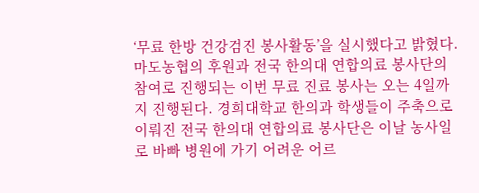‘무료 한방 건강검진 봉사활동’을 실시했다고 밝혔다. 마도농협의 후원과 전국 한의대 연합의료 봉사단의 참여로 진행되는 이번 무료 진료 봉사는 오는 4일까지 진행된다. 경희대학교 한의과 학생들이 주축으로 이뤄진 전국 한의대 연합의료 봉사단은 이날 농사일로 바빠 병원에 가기 어려운 어르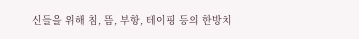신들을 위해 침, 뜸, 부항, 테이핑 등의 한방치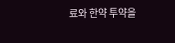료와 한약 투약을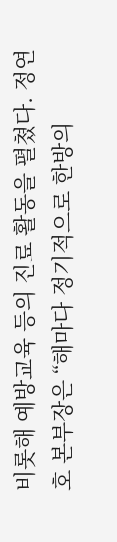비롯해 예방교육 등의 진료 활동을 펼쳤다. 정연호 본부장은 “해마다 정기적으로 한방의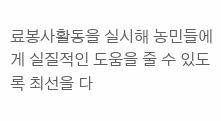료봉사활동을 실시해 농민들에게 실질적인 도움을 줄 수 있도록 최선을 다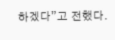하겠다”고 전했다.